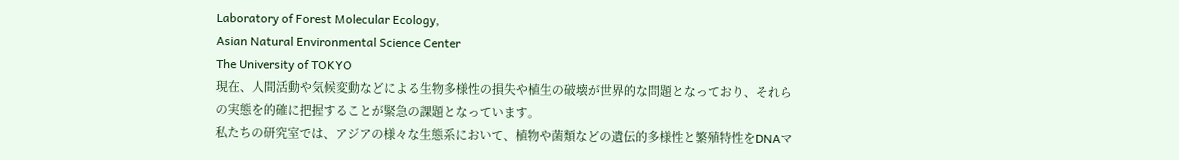Laboratory of Forest Molecular Ecology,
Asian Natural Environmental Science Center
The University of TOKYO
現在、人間活動や気候変動などによる生物多様性の損失や植生の破壊が世界的な問題となっており、それらの実態を的確に把握することが緊急の課題となっています。
私たちの研究室では、アジアの様々な生態系において、植物や菌類などの遺伝的多様性と繁殖特性をDNAマ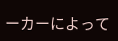ーカーによって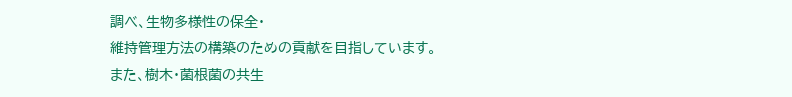調べ、生物多様性の保全・
維持管理方法の構築のための貢献を目指しています。
また、樹木・菌根菌の共生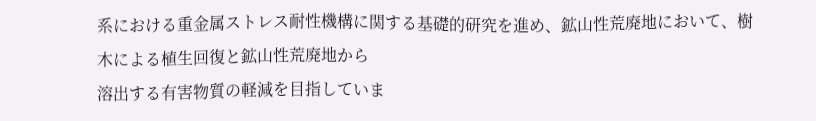系における重金属ストレス耐性機構に関する基礎的研究を進め、鉱山性荒廃地において、樹木による植生回復と鉱山性荒廃地から
溶出する有害物質の軽減を目指していま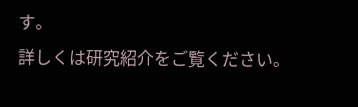す。
詳しくは研究紹介をご覧ください。